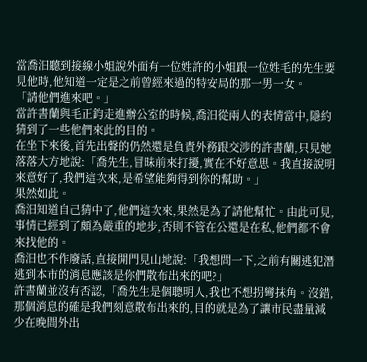當喬汨聽到接線小姐說外面有一位姓許的小姐跟一位姓毛的先生要見他時,他知道一定是之前曾經來過的特安局的那一男一女。
「請他們進來吧。」
當許書蘭與毛正鈞走進辦公室的時候,喬汨從兩人的表情當中,隱約猜到了一些他們來此的目的。
在坐下來後,首先出聲的仍然還是負責外務跟交涉的許書蘭,只見她落落大方地說:「喬先生,冒昧前來打擾,實在不好意思。我直接說明來意好了,我們這次來,是希望能夠得到你的幫助。」
果然如此。
喬汨知道自己猜中了,他們這次來,果然是為了請他幫忙。由此可見,事情已經到了頗為嚴重的地步,否則不管在公還是在私,他們都不會來找他的。
喬汨也不作廢話,直接開門見山地說:「我想問一下,之前有關逃犯潛逃到本市的消息應該是你們散布出來的吧?」
許書蘭並沒有否認,「喬先生是個聰明人,我也不想拐彎抹角。沒錯,那個消息的確是我們刻意散布出來的,目的就是為了讓市民盡量減少在晚間外出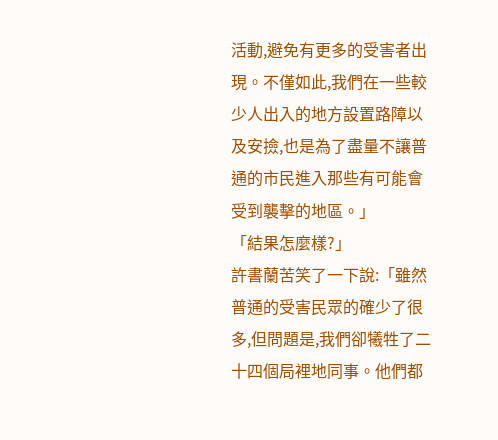活動,避免有更多的受害者出現。不僅如此,我們在一些較少人出入的地方設置路障以及安撿,也是為了盡量不讓普通的市民進入那些有可能會受到襲擊的地區。」
「結果怎麼樣?」
許書蘭苦笑了一下說:「雖然普通的受害民眾的確少了很多,但問題是,我們卻犧牲了二十四個局裡地同事。他們都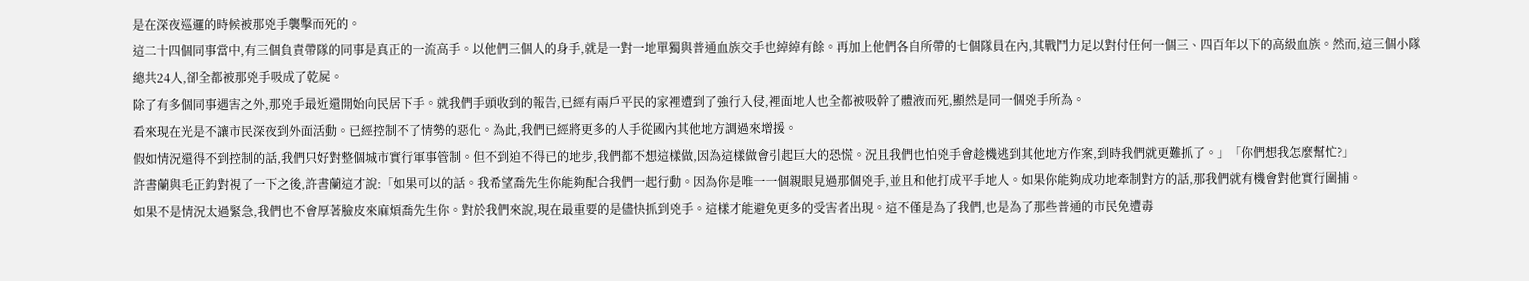是在深夜巡邏的時候被那兇手襲擊而死的。
這二十四個同事當中,有三個負責帶隊的同事是真正的一流高手。以他們三個人的身手,就是一對一地單獨與普通血族交手也綽綽有餘。再加上他們各自所帶的七個隊員在內,其戰鬥力足以對付任何一個三、四百年以下的高級血族。然而,這三個小隊總共24人,卻全都被那兇手吸成了乾屍。
除了有多個同事遇害之外,那兇手最近還開始向民居下手。就我們手頭收到的報告,已經有兩戶平民的家裡遭到了強行入侵,裡面地人也全都被吸幹了體液而死,顯然是同一個兇手所為。
看來現在光是不讓市民深夜到外面活動。已經控制不了情勢的惡化。為此,我們已經將更多的人手從國內其他地方調過來增援。
假如情況還得不到控制的話,我們只好對整個城市實行軍事管制。但不到迫不得已的地步,我們都不想這樣做,因為這樣做會引起巨大的恐慌。況且我們也怕兇手會趁機逃到其他地方作案,到時我們就更難抓了。」「你們想我怎麼幫忙?」
許書蘭與毛正鈞對視了一下之後,許書蘭這才說:「如果可以的話。我希望喬先生你能夠配合我們一起行動。因為你是唯一一個親眼見過那個兇手,並且和他打成平手地人。如果你能夠成功地牽制對方的話,那我們就有機會對他實行圍捕。
如果不是情況太過緊急,我們也不會厚著臉皮來麻煩喬先生你。對於我們來說,現在最重要的是儘快抓到兇手。這樣才能避免更多的受害者出現。這不僅是為了我們,也是為了那些普通的市民免遭毒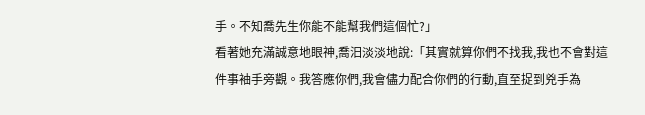手。不知喬先生你能不能幫我們這個忙?」
看著她充滿誠意地眼神,喬汨淡淡地說:「其實就算你們不找我,我也不會對這件事袖手旁觀。我答應你們,我會儘力配合你們的行動,直至捉到兇手為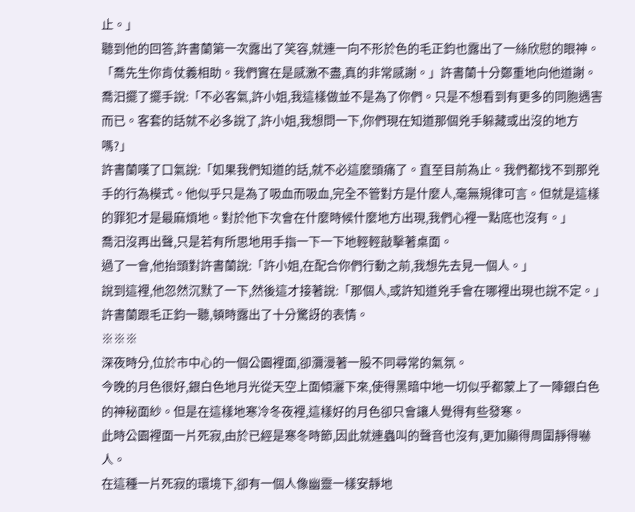止。」
聽到他的回答,許書蘭第一次露出了笑容,就連一向不形於色的毛正鈞也露出了一絲欣慰的眼神。
「喬先生你肯仗義相助。我們實在是感激不盡,真的非常感謝。」許書蘭十分鄭重地向他道謝。
喬汨擺了擺手說:「不必客氣,許小姐,我這樣做並不是為了你們。只是不想看到有更多的同胞遇害而已。客套的話就不必多說了,許小姐,我想問一下,你們現在知道那個兇手躲藏或出沒的地方嗎?」
許書蘭嘆了口氣說:「如果我們知道的話,就不必這麼頭痛了。直至目前為止。我們都找不到那兇手的行為模式。他似乎只是為了吸血而吸血,完全不管對方是什麼人,毫無規律可言。但就是這樣的罪犯才是最麻煩地。對於他下次會在什麼時候什麼地方出現,我們心裡一點底也沒有。」
喬汨沒再出聲,只是若有所思地用手指一下一下地輕輕敲擊著桌面。
過了一會,他抬頭對許書蘭說:「許小姐,在配合你們行動之前,我想先去見一個人。」
說到這裡,他忽然沉默了一下,然後這才接著說:「那個人,或許知道兇手會在哪裡出現也說不定。」
許書蘭跟毛正鈞一聽,頓時露出了十分驚訝的表情。
※※※
深夜時分,位於市中心的一個公園裡面,卻瀰漫著一股不同尋常的氣氛。
今晚的月色很好,銀白色地月光從天空上面傾灑下來,使得黑暗中地一切似乎都蒙上了一陣銀白色的神秘面紗。但是在這樣地寒冷冬夜裡,這樣好的月色卻只會讓人覺得有些發寒。
此時公園裡面一片死寂,由於已經是寒冬時節,因此就連蟲叫的聲音也沒有,更加顯得周圍靜得嚇人。
在這種一片死寂的環境下,卻有一個人像幽靈一樣安靜地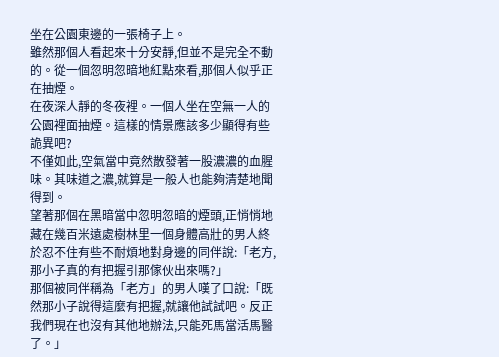坐在公園東邊的一張椅子上。
雖然那個人看起來十分安靜,但並不是完全不動的。從一個忽明忽暗地紅點來看,那個人似乎正在抽煙。
在夜深人靜的冬夜裡。一個人坐在空無一人的公園裡面抽煙。這樣的情景應該多少顯得有些詭異吧?
不僅如此,空氣當中竟然散發著一股濃濃的血腥味。其味道之濃,就算是一般人也能夠清楚地聞得到。
望著那個在黑暗當中忽明忽暗的煙頭,正悄悄地藏在幾百米遠處樹林里一個身體高壯的男人終於忍不住有些不耐煩地對身邊的同伴說:「老方,那小子真的有把握引那傢伙出來嗎?」
那個被同伴稱為「老方」的男人嘆了口說:「既然那小子說得這麼有把握,就讓他試試吧。反正我們現在也沒有其他地辦法,只能死馬當活馬醫了。」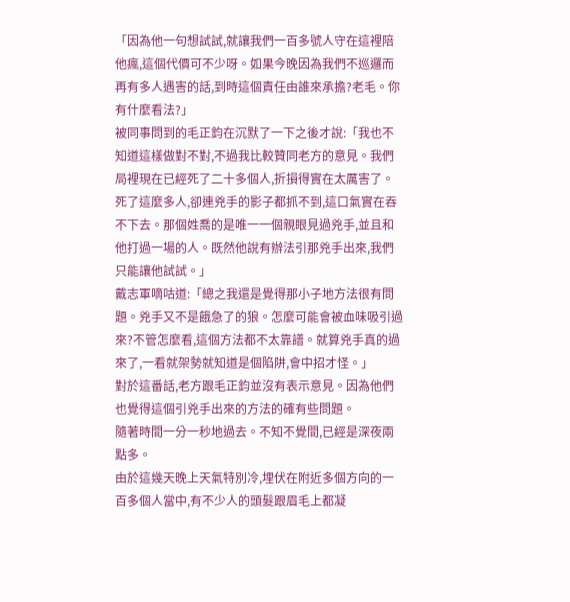「因為他一句想試試,就讓我們一百多號人守在這裡陪他瘋,這個代價可不少呀。如果今晚因為我們不巡邏而再有多人遇害的話,到時這個責任由誰來承擔?老毛。你有什麼看法?」
被同事問到的毛正鈞在沉默了一下之後才說:「我也不知道這樣做對不對,不過我比較贊同老方的意見。我們局裡現在已經死了二十多個人,折損得實在太厲害了。死了這麼多人,卻連兇手的影子都抓不到,這口氣實在吞不下去。那個姓喬的是唯一一個親眼見過兇手,並且和他打過一場的人。既然他說有辦法引那兇手出來,我們只能讓他試試。」
戴志軍嘀咕道:「總之我還是覺得那小子地方法很有問題。兇手又不是餓急了的狼。怎麼可能會被血味吸引過來?不管怎麼看,這個方法都不太靠譜。就算兇手真的過來了,一看就架勢就知道是個陷阱,會中招才怪。」
對於這番話,老方跟毛正鈞並沒有表示意見。因為他們也覺得這個引兇手出來的方法的確有些問題。
隨著時間一分一秒地過去。不知不覺間,已經是深夜兩點多。
由於這幾天晚上天氣特別冷,埋伏在附近多個方向的一百多個人當中,有不少人的頭髮跟眉毛上都凝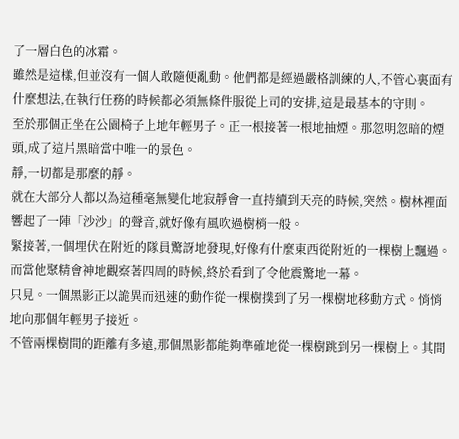了一層白色的冰霜。
雖然是這樣,但並沒有一個人敢隨便亂動。他們都是經過嚴格訓練的人,不管心裏面有什麼想法,在執行任務的時候都必須無條件服從上司的安排,這是最基本的守則。
至於那個正坐在公園椅子上地年輕男子。正一根接著一根地抽煙。那忽明忽暗的煙頭,成了這片黑暗當中唯一的景色。
靜,一切都是那麼的靜。
就在大部分人都以為這種毫無變化地寂靜會一直持續到天亮的時候,突然。樹林裡面響起了一陣「沙沙」的聲音,就好像有風吹過樹梢一般。
緊接著,一個埋伏在附近的隊員驚訝地發現,好像有什麼東西從附近的一棵樹上飄過。
而當他聚精會神地觀察著四周的時候,終於看到了令他震驚地一幕。
只見。一個黑影正以詭異而迅速的動作從一棵樹撲到了另一棵樹地移動方式。悄悄地向那個年輕男子接近。
不管兩棵樹間的距離有多遠,那個黑影都能夠準確地從一棵樹跳到另一棵樹上。其間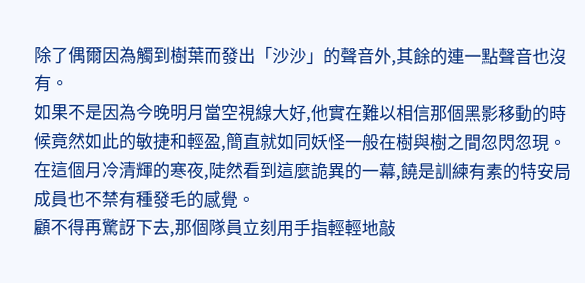除了偶爾因為觸到樹葉而發出「沙沙」的聲音外,其餘的連一點聲音也沒有。
如果不是因為今晚明月當空視線大好,他實在難以相信那個黑影移動的時候竟然如此的敏捷和輕盈,簡直就如同妖怪一般在樹與樹之間忽閃忽現。
在這個月冷清輝的寒夜,陡然看到這麼詭異的一幕,饒是訓練有素的特安局成員也不禁有種發毛的感覺。
顧不得再驚訝下去,那個隊員立刻用手指輕輕地敲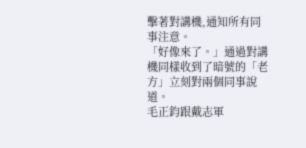擊著對講機,通知所有同事注意。
「好像來了。」通過對講機同樣收到了暗號的「老方」立刻對兩個同事說道。
毛正鈞跟戴志軍